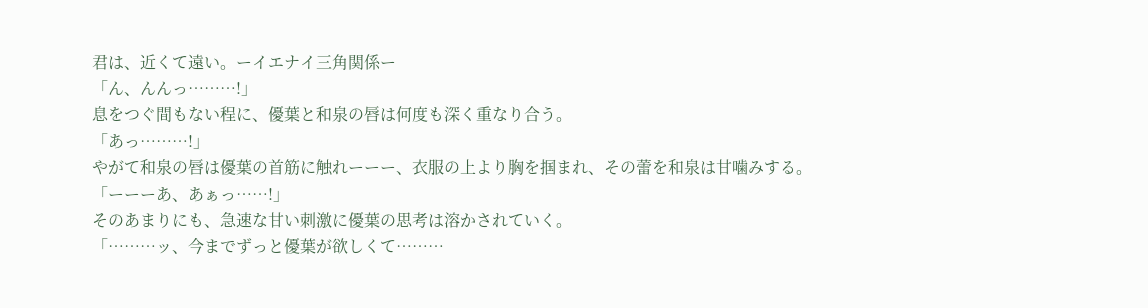君は、近くて遠い。ーイエナイ三角関係ー
「ん、んんっ………!」
息をつぐ間もない程に、優葉と和泉の唇は何度も深く重なり合う。
「あっ………!」
やがて和泉の唇は優葉の首筋に触れーーー、衣服の上より胸を掴まれ、その蕾を和泉は甘噛みする。
「ーーーあ、あぁっ……!」
そのあまりにも、急速な甘い刺激に優葉の思考は溶かされていく。
「………ッ、今までずっと優葉が欲しくて………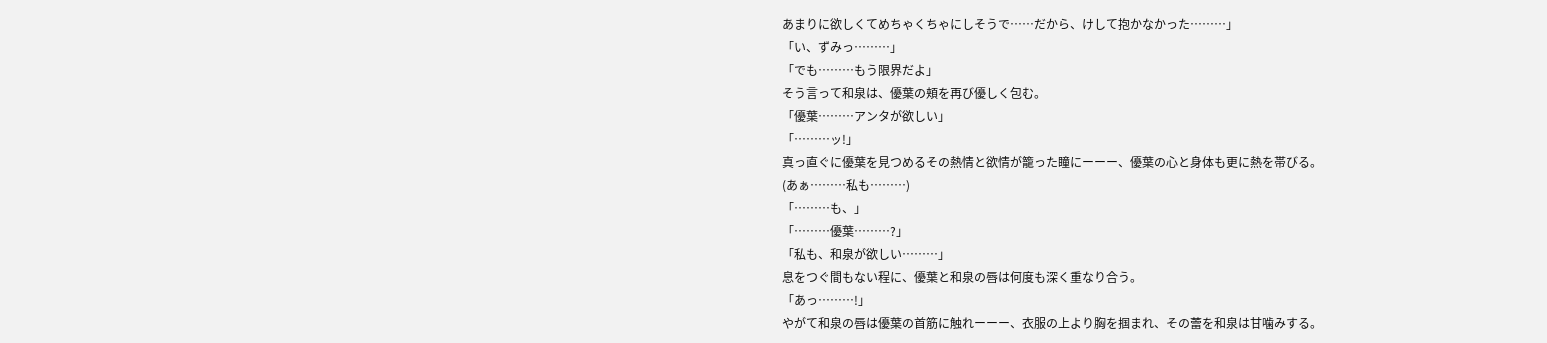あまりに欲しくてめちゃくちゃにしそうで……だから、けして抱かなかった………」
「い、ずみっ………」
「でも………もう限界だよ」
そう言って和泉は、優葉の頬を再び優しく包む。
「優葉………アンタが欲しい」
「………ッ!」
真っ直ぐに優葉を見つめるその熱情と欲情が籠った瞳にーーー、優葉の心と身体も更に熱を帯びる。
(あぁ………私も………)
「………も、」
「………優葉………?」
「私も、和泉が欲しい………」
息をつぐ間もない程に、優葉と和泉の唇は何度も深く重なり合う。
「あっ………!」
やがて和泉の唇は優葉の首筋に触れーーー、衣服の上より胸を掴まれ、その蕾を和泉は甘噛みする。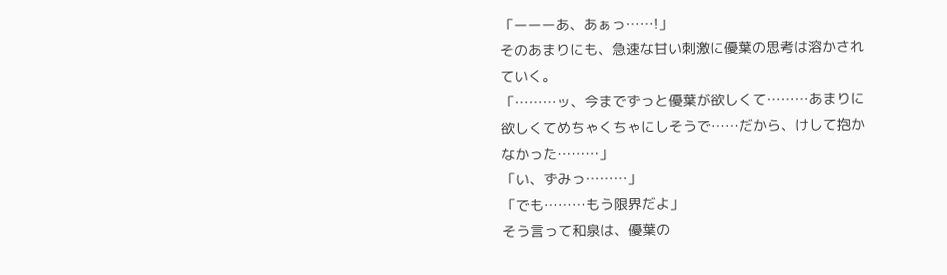「ーーーあ、あぁっ……!」
そのあまりにも、急速な甘い刺激に優葉の思考は溶かされていく。
「………ッ、今までずっと優葉が欲しくて………あまりに欲しくてめちゃくちゃにしそうで……だから、けして抱かなかった………」
「い、ずみっ………」
「でも………もう限界だよ」
そう言って和泉は、優葉の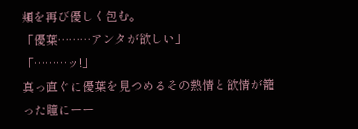頬を再び優しく包む。
「優葉………アンタが欲しい」
「………ッ!」
真っ直ぐに優葉を見つめるその熱情と欲情が籠った瞳にーー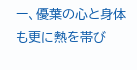ー、優葉の心と身体も更に熱を帯び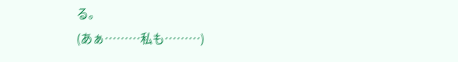る。
(あぁ………私も………)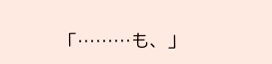「………も、」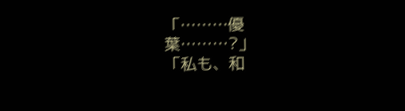「………優葉………?」
「私も、和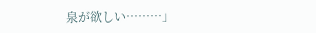泉が欲しい………」